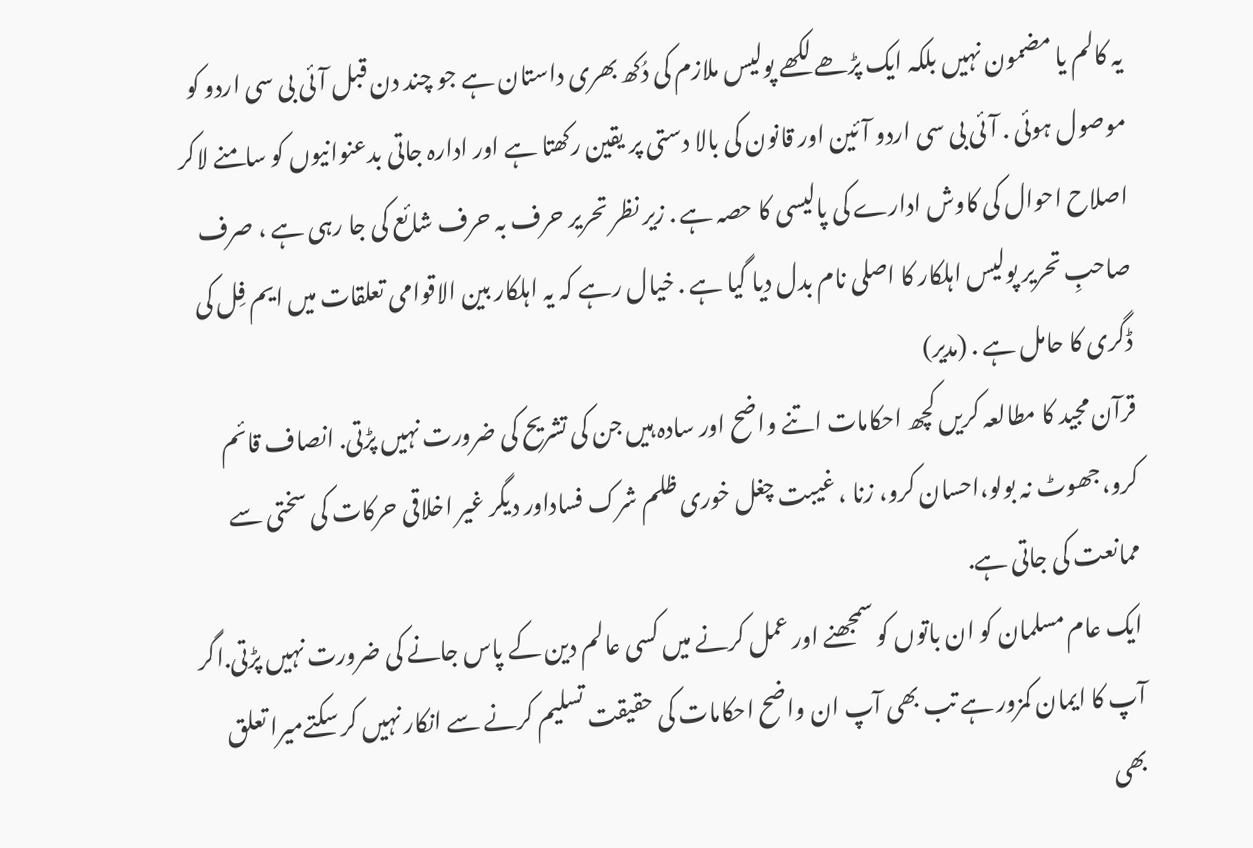یہ کالم یا مضمون نہیں بلکہ ایک پڑھے لکھے پولیس ملازم کی دُکھ بھری داستان ہے جو چند دن قبل آئی بی سی اردو کو موصول ہوئی . آئی بی سی اردو آئین اور قانون کی بالا دستی پر یقین رکھتا ہے اور ادارہ جاتی بدعنوانیوں کو سامنے لاکر اصلاح احوال کی کاوش ادارے کی پالیسی کا حصہ ہے . زیر نظر تحریر حرف بہ حرف شائع کی جا رہی ہے ، صرف صاحبِ تحریر پولیس اہلکار کا اصلی نام بدل دیا گیا ہے . خیال رہے کہ یہ اہلکار بین الاقوامی تعلقات میں ایم فِل کی ڈگری کا حامل ہے . (مدیر)
قرآن مجید کا مطالعہ کریں کچھ احکامات اتنے واضح اور سادہ ہیں جن کی تشریح کی ضرورت نہیں پڑتی. انصاف قائم کرو،جھوٹ نہ بولو،احسان کرو، زنا ، غیبت چغل خوری ظلم شرک فساداور دیگر غیر اخلاقی حرکات کی سختی سے ممانعت کی جاتی ہے.
ایک عام مسلمان کو ان باتوں کو سمجھنے اور عمل کرنے میں کسی عالم دین کے پاس جانے کی ضرورت نہیں پڑتی.اگر آپ کا ایمان کمزور ہے تب بھی آپ ان واضح احکامات کی حقیقت تسلیم کرنے سے انکار نہیں کر سکتےمیرا تعلق بھی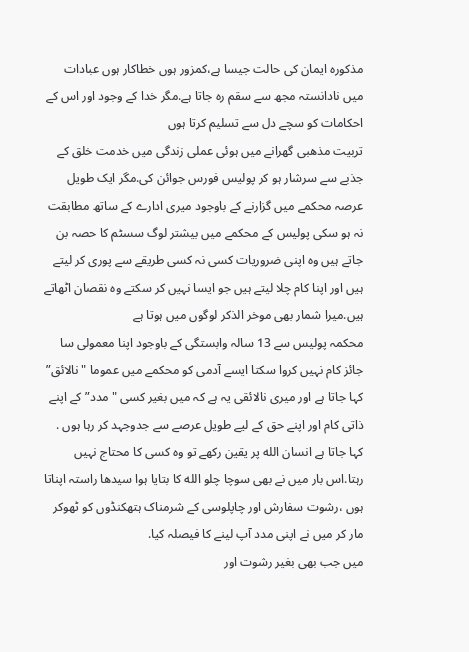مذکورہ ایمان کی حالت جیسا ہے،کمزور ہوں خطاکار ہوں عبادات میں نادانستہ مجھ سے سقم رہ جاتا ہے.مگر خدا کے وجود اور اس کے احکامات کو سچے دل سے تسلیم کرتا ہوں
تربیت مذھبی گھرانے میں ہوئی عملی زندگی میں خدمت خلق کے جذبے سے سرشار ہو کر پولیس فورس جوائن کی.مگر ایک طویل عرصہ محکمے میں گزارنے کے باوجود میری ادارے کے ساتھ مطابقت نہ ہو سکی پولیس کے محکمے میں بیشتر لوگ سسٹم کا حصہ بن جاتے ہیں وہ اپنی ضروریات کسی نہ کسی طریقے سے پوری کر لیتے ہیں اور اپنا کام چلا لیتے ہیں جو ایسا نہیں کر سکتے وہ نقصان اٹھاتے ہیں.میرا شمار بھی موخر الذکر لوگوں میں ہوتا ہے
محکمہ پولیس سے 13 سالہ وابستگی کے باوجود اپنا معمولی سا جائز کام نہیں کروا سکتا ایسے آدمی کو محکمے میں عموما "نالائق” کہا جاتا ہے اور میری نالائقی یہ ہے کہ میں بغیر کسی "مدد” کے اپنے ذاتی کام اور اپنے حق کے لیے طویل عرصے سے جدوجہد کر رہا ہوں .
کہا جاتا ہے انسان الله پر یقین رکھے تو وہ کسی کا محتاج نہیں رہتا.اس بار میں نے بھی سوچا چلو الله کا بتایا ہوا سیدھا راستہ اپناتا ہوں ،رشوت سفارش اور چاپلوسی کے شرمناک ہتھکنڈوں کو ٹھوکر مار کر میں نے اپنی مدد آپ لینے کا فیصلہ کیا.
میں جب بھی بغیر رشوت اور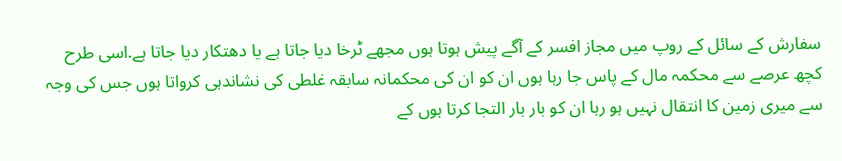سفارش کے سائل کے روپ میں مجاز افسر کے آگے پیش ہوتا ہوں مجھے ٹرخا دیا جاتا ہے یا دھتکار دیا جاتا ہے.اسی طرح کچھ عرصے سے محکمہ مال کے پاس جا رہا ہوں ان کو ان کی محکمانہ سابقہ غلطی کی نشاندہی کرواتا ہوں جس کی وجہ سے میری زمین کا انتقال نہیں ہو رہا ان کو بار بار التجا کرتا ہوں کے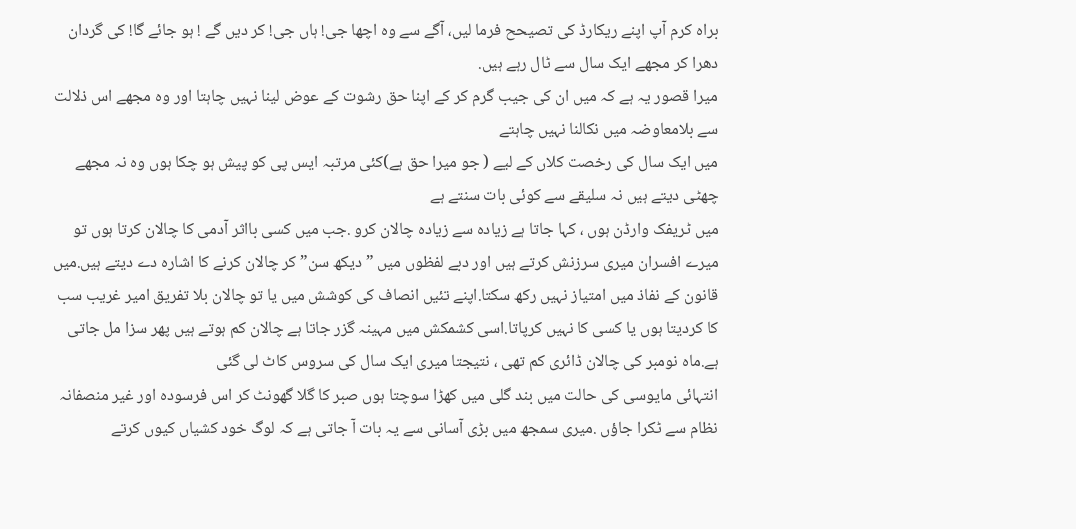براہ کرم آپ اپنے ریکارڈ کی تصیحح فرما لیں، آگے سے وہ اچھا جی! ہاں جی! کر دیں گے ! ہو جائے گا! کی گردان دھرا کر مجھے ایک سال سے ٹال رہے ہیں.
میرا قصور یہ ہے کہ میں ان کی جیب گرم کر کے اپنا حق رشوت کے عوض لینا نہیں چاہتا اور وہ مجھے اس ذلالت سے بلامعاوضہ میں نکالنا نہیں چاہتے
میں ایک سال کی رخصت کلاں کے لیے ( جو میرا حق ہے)کئی مرتبہ ایس پی کو پیش ہو چکا ہوں وہ نہ مجھے چھٹی دیتے ہیں نہ سلیقے سے کوئی بات سنتے ہے
میں ٹریفک وارڈن ہوں ، کہا جاتا ہے زیادہ سے زیادہ چالان کرو .جب میں کسی بااثر آدمی کا چالان کرتا ہوں تو میرے افسران میری سرزنش کرتے ہیں اور دبے لفظوں میں ” دیکھ سن” کر چالان کرنے کا اشارہ دے دیتے ہیں.میں قانون کے نفاذ میں امتیاز نہیں رکھ سکتا.اپنے تئیں انصاف کی کوشش میں یا تو چالان بلا تفریق امیر غریب سب کا کردیتا ہوں یا کسی کا نہیں کرپاتا.اسی کشمکش میں مہینہ گزر جاتا ہے چالان کم ہوتے ہیں پھر سزا مل جاتی ہے.ماہ نومبر کی چالان ڈائری کم تھی ، نتیجتا میری ایک سال کی سروس کاٹ لی گئی
انتہائی مایوسی کی حالت میں بند گلی میں کھڑا سوچتا ہوں صبر کا گلا گھونٹ کر اس فرسودہ اور غیر منصفانہ نظام سے ٹکرا جاؤں .میری سمجھ میں بڑی آسانی سے یہ بات آ جاتی ہے کہ لوگ خود کشیاں کیوں کرتے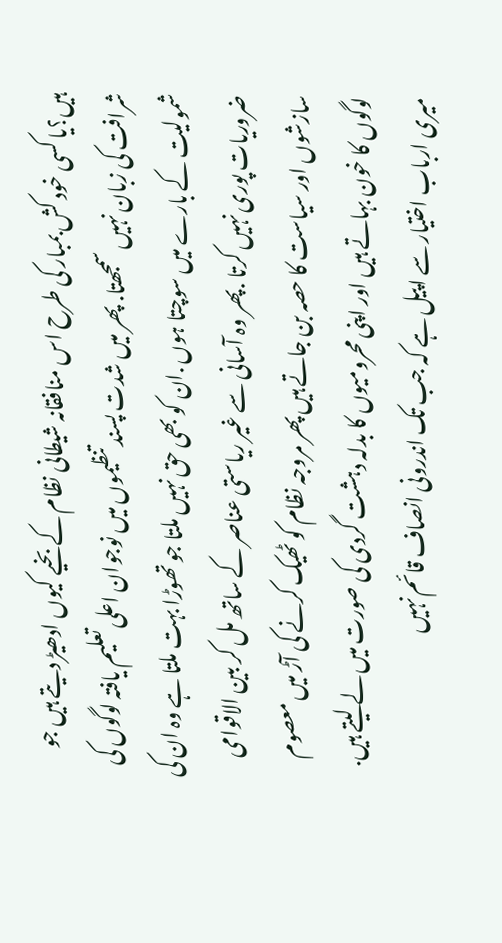ہیں؟یا کسی خود کش بمبار کی طرح اس منافقانہ شیطانی نظام کے بخیے کیوں ادھیڑ دیتے ہیں جو شرافت کی زبان نہیں سمجھتا. پھر میں شدت پسند تنظیموں میں نوجوان اعلی تعلیم یافتہ لوگوں کی شمولیت کے بارے میں سوچتا ہوں .ان کو بھی حق نہیں ملتا جو تھوڑا بہت ملتا ہے وہ ان کی ضروریات پوری نہیں کرتا .پھر وہ آسانی سے غیر ریاستی عناصر کے ساتھ مل کر بین الاقوامی سازشوں اور سیاست کا حصہ بن جاتے ہیں پھر مروجہ نظام کو ٹھیک کرنے کی آڑ میں معصوم لوگوں کا خون بہاتے ہیں اور اپنی محرومیوں کا بدلہ دہشت گردی کی صورت میں لے لیتے ہیں.
میری ارباب اختیار سے اپیل ہے کہ جب تک اندرونی انصاف قائم نہیں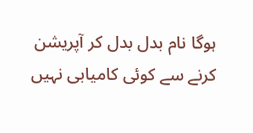ہوگا نام بدل بدل کر آپریشن کرنے سے کوئی کامیابی نہیں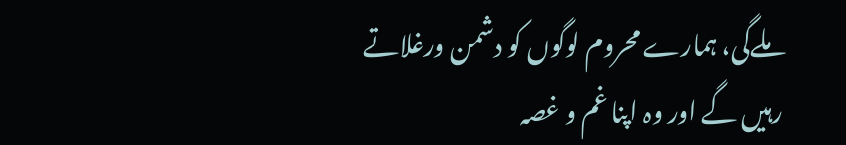ملےگی، ہمارے محروم لوگوں کو دشمن ورغلاتے رہیں گے اور وہ اپنا غم و غصہ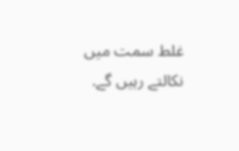غلط سمت میں نکالتے رہیں گے.